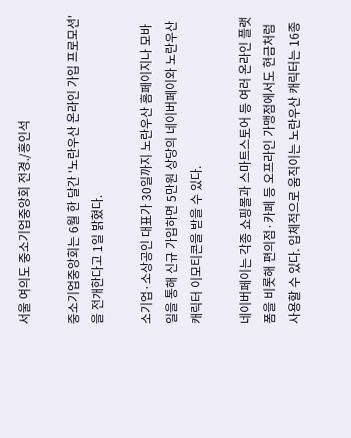서울 여의도 중소기업중앙회 전경./홍인석

중소기업중앙회는 6월 한 달간 '노란우산 온라인 가입 프로모션'을 전개한다고 1일 밝혔다.

소기업·소상공인 대표가 30일까지 노란우산 홈페이지나 모바일을 통해 신규 가입하면 5만원 상당의 네이버페이와 노란우산 캐릭터 이모티콘을 받을 수 있다.

네이버페이는 각종 쇼핑몰과 스마트스토어 등 여러 온라인 플랫폼을 비롯해 편의점·카페 등 오프라인 가맹점에서도 현금처럼 사용할 수 있다. 입체적으로 움직이는 노란우산 캐릭터는 16종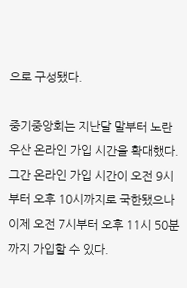으로 구성됐다.

중기중앙회는 지난달 말부터 노란우산 온라인 가입 시간을 확대했다. 그간 온라인 가입 시간이 오전 9시부터 오후 10시까지로 국한됐으나 이제 오전 7시부터 오후 11시 50분까지 가입할 수 있다.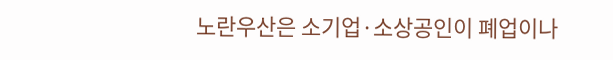노란우산은 소기업·소상공인이 폐업이나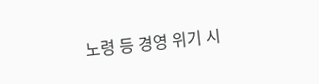노령 등 경영 위기 시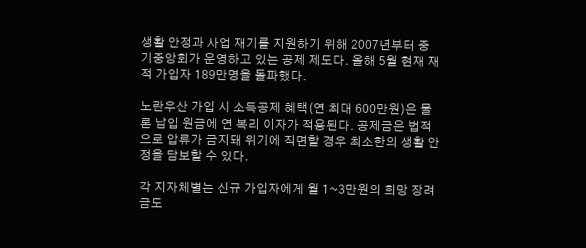생활 안정과 사업 재기를 지원하기 위해 2007년부터 중기중앙회가 운영하고 있는 공제 제도다. 올해 5월 현재 재적 가입자 189만명을 돌파했다.

노란우산 가입 시 소득공제 혜택(연 최대 600만원)은 물론 납입 원금에 연 복리 이자가 적용된다. 공제금은 법적으로 압류가 금지돼 위기에 직면할 경우 최소한의 생활 안정을 담보할 수 있다.

각 지자체별는 신규 가입자에게 월 1~3만원의 희망 장려금도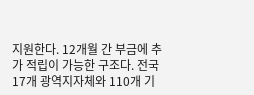지원한다. 12개월 간 부금에 추가 적립이 가능한 구조다. 전국 17개 광역지자체와 110개 기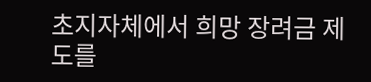초지자체에서 희망 장려금 제도를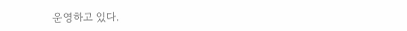운영하고 있다.